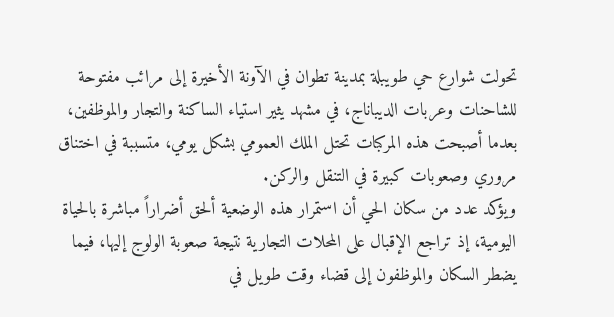تحولت شوارع حي طويبلة بمدينة تطوان في الآونة الأخيرة إلى مرائب مفتوحة للشاحنات وعربات الديباناج، في مشهد يثير استياء الساكنة والتجار والموظفين، بعدما أصبحت هذه المركبات تحتل الملك العمومي بشكل يومي، متسببة في اختناق مروري وصعوبات كبيرة في التنقل والركن.
ويؤكد عدد من سكان الحي أن استمرار هذه الوضعية ألحق أضراراً مباشرة بالحياة اليومية، إذ تراجع الإقبال على المحلات التجارية نتيجة صعوبة الولوج إليها، فيما يضطر السكان والموظفون إلى قضاء وقت طويل في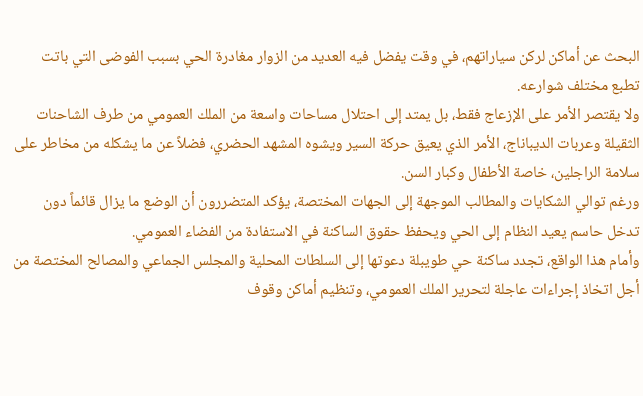البحث عن أماكن لركن سياراتهم، في وقت يفضل فيه العديد من الزوار مغادرة الحي بسبب الفوضى التي باتت تطبع مختلف شوارعه.
ولا يقتصر الأمر على الإزعاج فقط، بل يمتد إلى احتلال مساحات واسعة من الملك العمومي من طرف الشاحنات الثقيلة وعربات الديباناج، الأمر الذي يعيق حركة السير ويشوه المشهد الحضري، فضلاً عن ما يشكله من مخاطر على سلامة الراجلين، خاصة الأطفال وكبار السن.
ورغم توالي الشكايات والمطالب الموجهة إلى الجهات المختصة، يؤكد المتضررون أن الوضع ما يزال قائماً دون تدخل حاسم يعيد النظام إلى الحي ويحفظ حقوق الساكنة في الاستفادة من الفضاء العمومي.
وأمام هذا الواقع، تجدد ساكنة حي طويبلة دعوتها إلى السلطات المحلية والمجلس الجماعي والمصالح المختصة من أجل اتخاذ إجراءات عاجلة لتحرير الملك العمومي، وتنظيم أماكن وقوف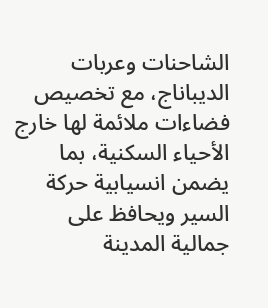الشاحنات وعربات الديباناج، مع تخصيص فضاءات ملائمة لها خارج الأحياء السكنية، بما يضمن انسيابية حركة السير ويحافظ على جمالية المدينة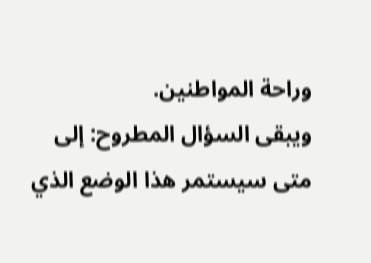وراحة المواطنين.
ويبقى السؤال المطروح: إلى متى سيستمر هذا الوضع الذي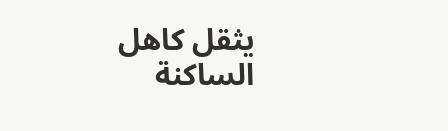يثقل كاهل الساكنة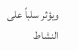ويؤثر سلباً على النشاط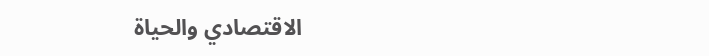الاقتصادي والحياة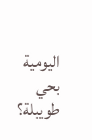اليومية بحي طويبلة؟